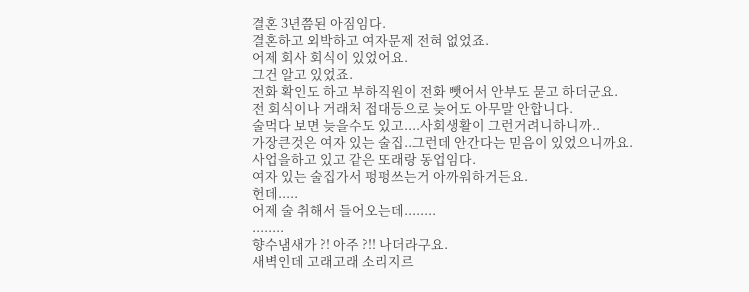결혼 3년쯤된 아짐임다.
결혼하고 외박하고 여자문제 전혀 없었죠.
어제 회사 회식이 있었어요.
그건 알고 있었죠.
전화 확인도 하고 부하직원이 전화 뺏어서 안부도 묻고 하더군요.
전 회식이나 거래처 접대등으로 늦어도 아무말 안합니다.
술먹다 보면 늦을수도 있고....사회생활이 그런거려니하니까..
가장큰것은 여자 있는 술집..그런데 안간다는 믿음이 있었으니까요.
사업을하고 있고 같은 또래랑 동업임다.
여자 있는 술집가서 펑펑쓰는거 아까워하거든요.
헌데.....
어제 술 취해서 들어오는데........
........
향수냄새가 ?! 아주 ?!! 나더라구요.
새벽인데 고래고래 소리지르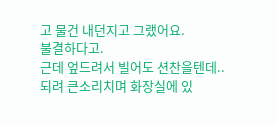고 물건 내던지고 그랬어요.
불결하다고.
근데 엎드려서 빌어도 션찬을텐데..
되려 큰소리치며 화장실에 있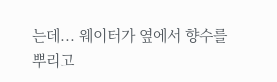는데... 웨이터가 옆에서 향수를 뿌리고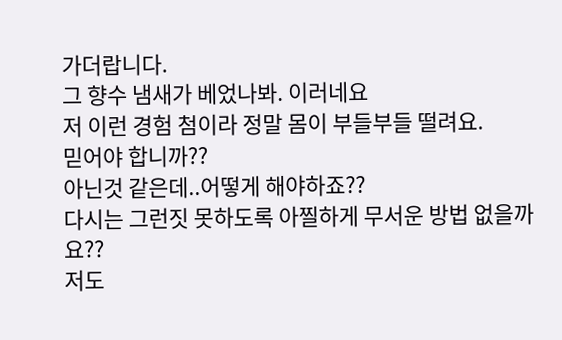가더랍니다.
그 향수 냄새가 베었나봐. 이러네요
저 이런 경험 첨이라 정말 몸이 부들부들 떨려요.
믿어야 합니까??
아닌것 같은데..어떻게 해야하죠??
다시는 그런짓 못하도록 아찔하게 무서운 방법 없을까요??
저도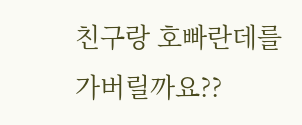친구랑 호빠란데를 가버릴까요??